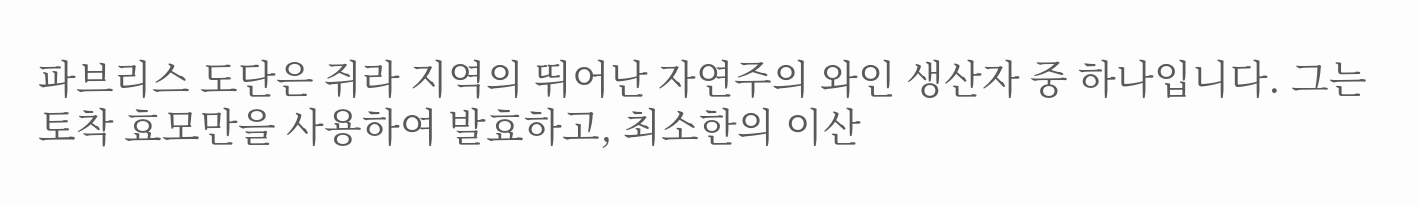파브리스 도단은 쥐라 지역의 뛰어난 자연주의 와인 생산자 중 하나입니다. 그는 토착 효모만을 사용하여 발효하고, 최소한의 이산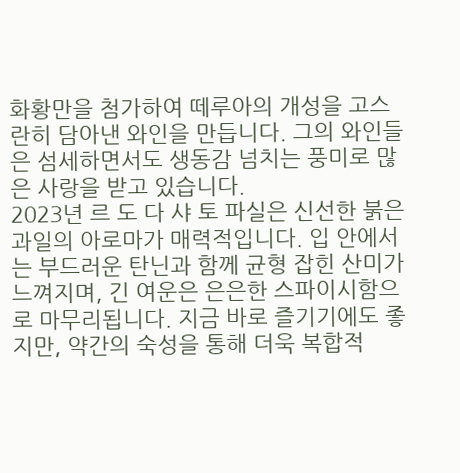화황만을 첨가하여 떼루아의 개성을 고스란히 담아낸 와인을 만듭니다. 그의 와인들은 섬세하면서도 생동감 넘치는 풍미로 많은 사랑을 받고 있습니다.
2023년 르 도 다 샤 토 파실은 신선한 붉은 과일의 아로마가 매력적입니다. 입 안에서는 부드러운 탄닌과 함께 균형 잡힌 산미가 느껴지며, 긴 여운은 은은한 스파이시함으로 마무리됩니다. 지금 바로 즐기기에도 좋지만, 약간의 숙성을 통해 더욱 복합적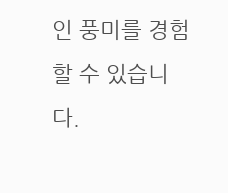인 풍미를 경험할 수 있습니다.